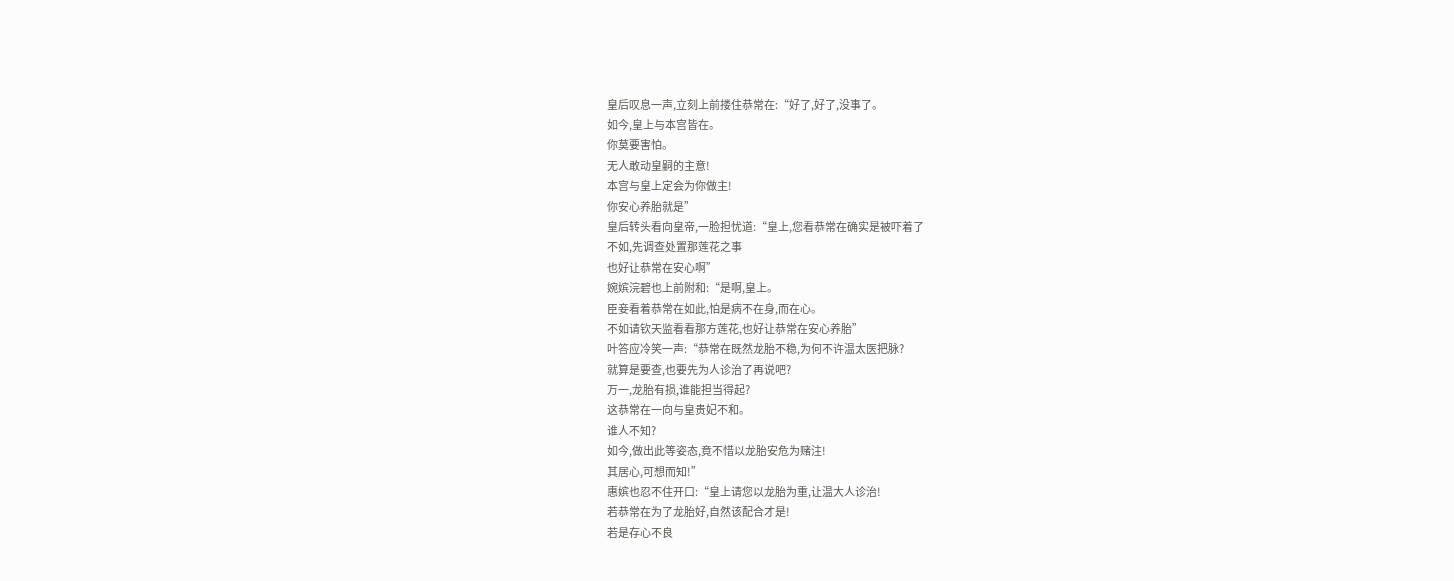皇后叹息一声,立刻上前搂住恭常在:“好了,好了,没事了。
如今,皇上与本宫皆在。
你莫要害怕。
无人敢动皇嗣的主意!
本宫与皇上定会为你做主!
你安心养胎就是”
皇后转头看向皇帝,一脸担忧道:“皇上,您看恭常在确实是被吓着了
不如,先调查处置那莲花之事
也好让恭常在安心啊”
婉嫔浣碧也上前附和:“是啊,皇上。
臣妾看着恭常在如此,怕是病不在身,而在心。
不如请钦天监看看那方莲花,也好让恭常在安心养胎”
叶答应冷笑一声:“恭常在既然龙胎不稳,为何不许温太医把脉?
就算是要查,也要先为人诊治了再说吧?
万一,龙胎有损,谁能担当得起?
这恭常在一向与皇贵妃不和。
谁人不知?
如今,做出此等姿态,竟不惜以龙胎安危为赌注!
其居心,可想而知!”
惠嫔也忍不住开口:“皇上请您以龙胎为重,让温大人诊治!
若恭常在为了龙胎好,自然该配合才是!
若是存心不良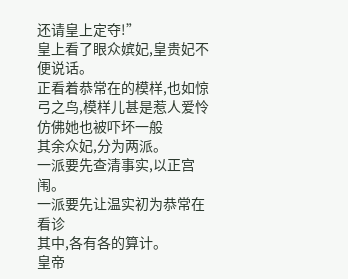还请皇上定夺!”
皇上看了眼众嫔妃,皇贵妃不便说话。
正看着恭常在的模样,也如惊弓之鸟,模样儿甚是惹人爱怜
仿佛她也被吓坏一般
其余众妃,分为两派。
一派要先查清事实,以正宫闱。
一派要先让温实初为恭常在看诊
其中,各有各的算计。
皇帝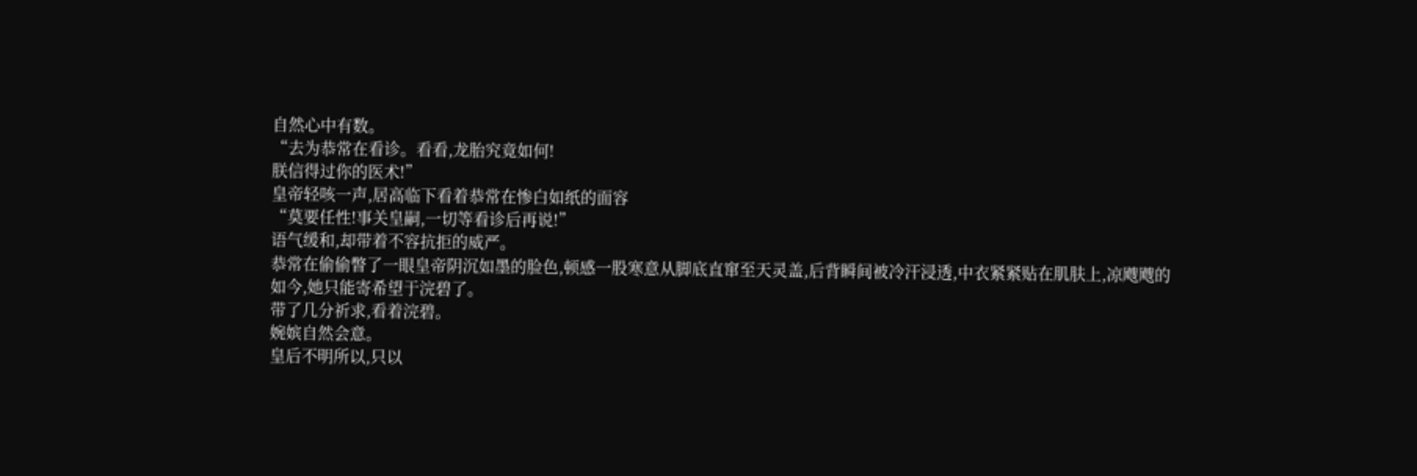自然心中有数。
“去为恭常在看诊。看看,龙胎究竟如何!
朕信得过你的医术!”
皇帝轻咳一声,居高临下看着恭常在惨白如纸的面容
“莫要任性!事关皇嗣,一切等看诊后再说!”
语气缓和,却带着不容抗拒的威严。
恭常在偷偷瞥了一眼皇帝阴沉如墨的脸色,顿感一股寒意从脚底直窜至天灵盖,后背瞬间被冷汗浸透,中衣紧紧贴在肌肤上,凉飕飕的
如今,她只能寄希望于浣碧了。
带了几分祈求,看着浣碧。
婉嫔自然会意。
皇后不明所以,只以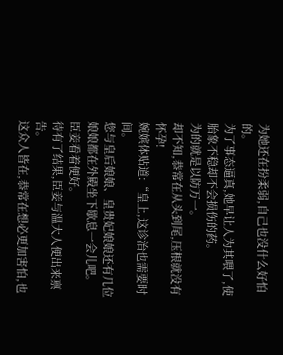为她还在扮柔弱,自己也没什么好怕的。
为了事态逼真,她早让人为其喂了,使胎象不稳却不会损伤的药。
为的就是以防万一。
却不知,恭常在从头到尾,压根就没有怀孕!
婉嫔体贴道:“皇上,这诊治也需要时间。
您与皇后娘娘、皇贵妃娘娘还有几位娘娘都在外殿坐下歇息一会儿吧。
臣妾看着便好。
待有了结果,臣妾与温大人便出来禀告。
这众人皆在,恭常在想必更加害怕,也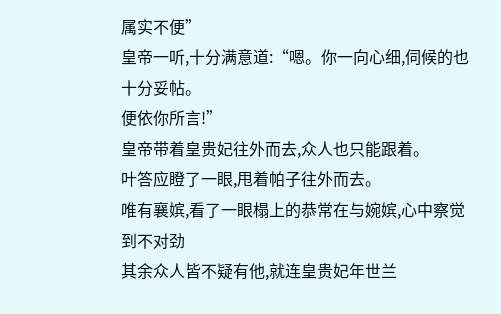属实不便”
皇帝一听,十分满意道:“嗯。你一向心细,伺候的也十分妥帖。
便依你所言!”
皇帝带着皇贵妃往外而去,众人也只能跟着。
叶答应瞪了一眼,甩着帕子往外而去。
唯有襄嫔,看了一眼榻上的恭常在与婉嫔,心中察觉到不对劲
其余众人皆不疑有他,就连皇贵妃年世兰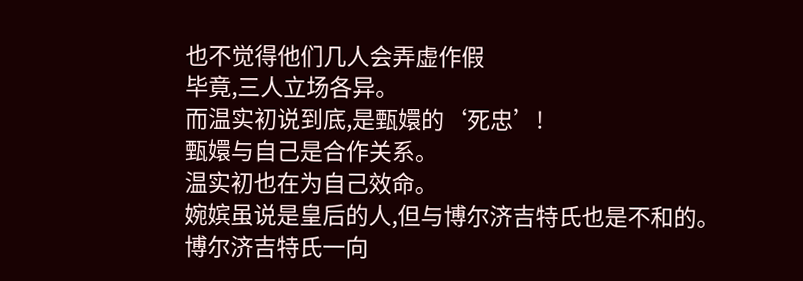也不觉得他们几人会弄虚作假
毕竟,三人立场各异。
而温实初说到底,是甄嬛的‘死忠’!
甄嬛与自己是合作关系。
温实初也在为自己效命。
婉嫔虽说是皇后的人,但与博尔济吉特氏也是不和的。
博尔济吉特氏一向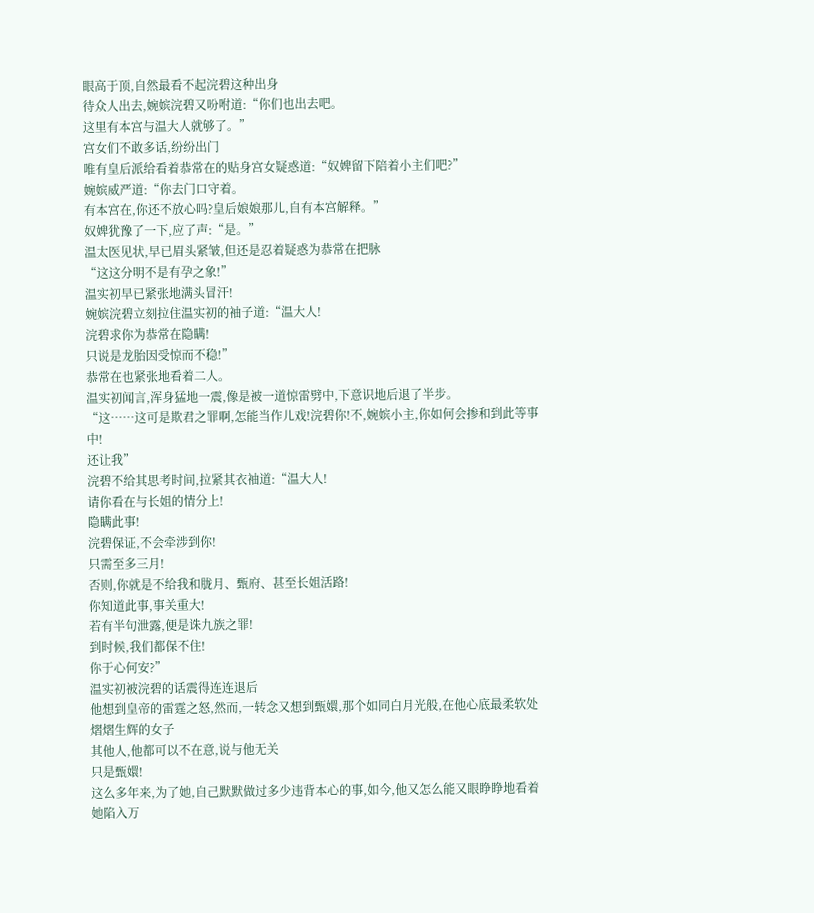眼高于顶,自然最看不起浣碧这种出身
待众人出去,婉嫔浣碧又吩咐道:“你们也出去吧。
这里有本宫与温大人就够了。”
宫女们不敢多话,纷纷出门
唯有皇后派给看着恭常在的贴身宫女疑惑道:“奴婢留下陪着小主们吧?”
婉嫔威严道:“你去门口守着。
有本宫在,你还不放心吗?皇后娘娘那儿,自有本宫解释。”
奴婢犹豫了一下,应了声:“是。”
温太医见状,早已眉头紧皱,但还是忍着疑惑为恭常在把脉
“这这分明不是有孕之象!”
温实初早已紧张地满头冒汗!
婉嫔浣碧立刻拉住温实初的袖子道:“温大人!
浣碧求你为恭常在隐瞒!
只说是龙胎因受惊而不稳!”
恭常在也紧张地看着二人。
温实初闻言,浑身猛地一震,像是被一道惊雷劈中,下意识地后退了半步。
“这……这可是欺君之罪啊,怎能当作儿戏!浣碧你!不,婉嫔小主,你如何会掺和到此等事中!
还让我”
浣碧不给其思考时间,拉紧其衣袖道:“温大人!
请你看在与长姐的情分上!
隐瞒此事!
浣碧保证,不会牵涉到你!
只需至多三月!
否则,你就是不给我和胧月、甄府、甚至长姐活路!
你知道此事,事关重大!
若有半句泄露,便是诛九族之罪!
到时候,我们都保不住!
你于心何安?”
温实初被浣碧的话震得连连退后
他想到皇帝的雷霆之怒,然而,一转念又想到甄嬛,那个如同白月光般,在他心底最柔软处熠熠生辉的女子
其他人,他都可以不在意,说与他无关
只是甄嬛!
这么多年来,为了她,自己默默做过多少违背本心的事,如今,他又怎么能又眼睁睁地看着她陷入万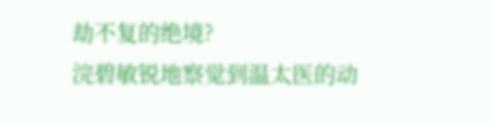劫不复的绝境?
浣碧敏锐地察觉到温太医的动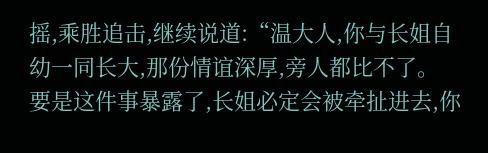摇,乘胜追击,继续说道:“温大人,你与长姐自幼一同长大,那份情谊深厚,旁人都比不了。
要是这件事暴露了,长姐必定会被牵扯进去,你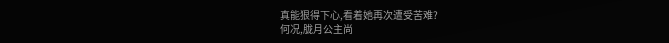真能狠得下心,看着她再次遭受苦难?
何况,胧月公主尚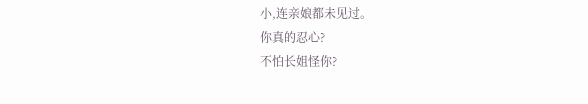小,连亲娘都未见过。
你真的忍心?
不怕长姐怪你?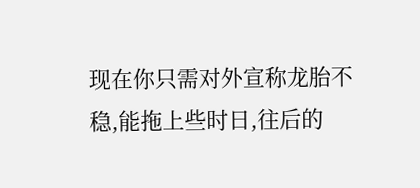现在你只需对外宣称龙胎不稳,能拖上些时日,往后的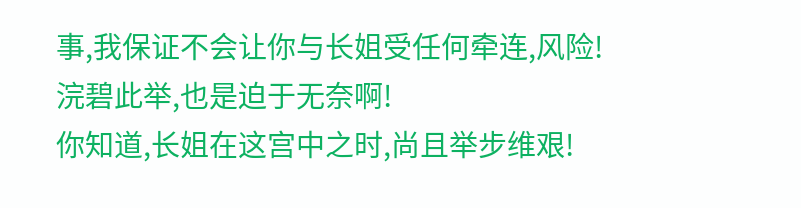事,我保证不会让你与长姐受任何牵连,风险!
浣碧此举,也是迫于无奈啊!
你知道,长姐在这宫中之时,尚且举步维艰!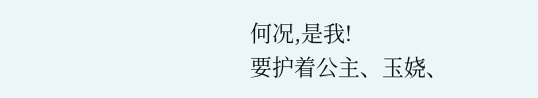何况,是我!
要护着公主、玉娆、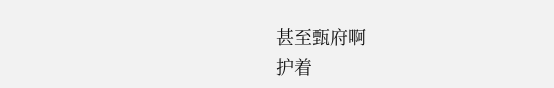甚至甄府啊
护着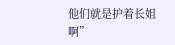他们就是护着长姐啊”